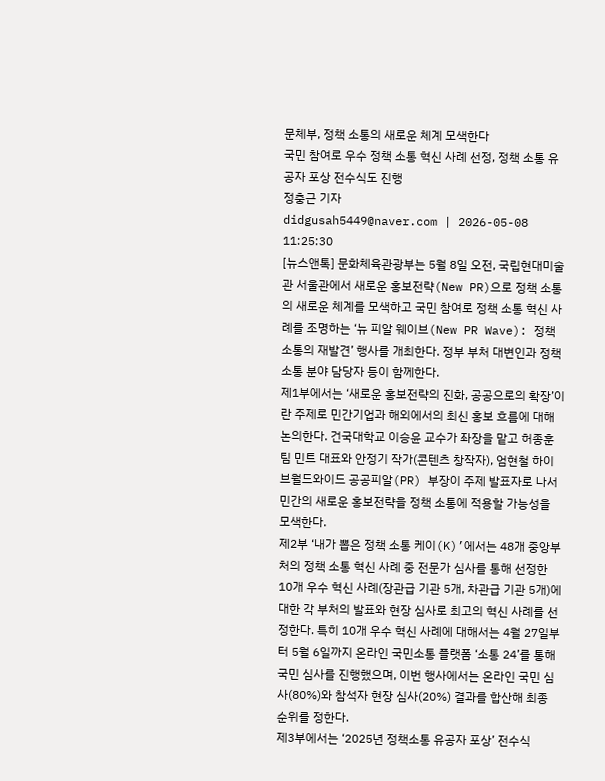문체부, 정책 소통의 새로운 체계 모색한다
국민 참여로 우수 정책 소통 혁신 사례 선정, 정책 소통 유공자 포상 전수식도 진행
정충근 기자
didgusah5449@naver.com | 2026-05-08 11:25:30
[뉴스앤톡] 문화체육관광부는 5월 8일 오전, 국립현대미술관 서울관에서 새로운 홍보전략(New PR)으로 정책 소통의 새로운 체계를 모색하고 국민 참여로 정책 소통 혁신 사례를 조명하는 ‘뉴 피알 웨이브(New PR Wave): 정책 소통의 재발견’ 행사를 개최한다. 정부 부처 대변인과 정책 소통 분야 담당자 등이 함께한다.
제1부에서는 ‘새로운 홍보전략의 진화, 공공으로의 확장’이란 주제로 민간기업과 해외에서의 최신 홍보 흐름에 대해 논의한다. 건국대학교 이승윤 교수가 좌장을 맡고 허종훈 팀 민트 대표와 안정기 작가(콘텐츠 창작자), 엄현철 하이브월드와이드 공공피알(PR) 부장이 주제 발표자로 나서 민간의 새로운 홍보전략을 정책 소통에 적용할 가능성을 모색한다.
제2부 ‘내가 뽑은 정책 소통 케이(K)’에서는 48개 중앙부처의 정책 소통 혁신 사례 중 전문가 심사를 통해 선정한 10개 우수 혁신 사례(장관급 기관 5개, 차관급 기관 5개)에 대한 각 부처의 발표와 현장 심사로 최고의 혁신 사례를 선정한다. 특히 10개 우수 혁신 사례에 대해서는 4월 27일부터 5월 6일까지 온라인 국민소통 플랫폼 ‘소통 24’를 통해 국민 심사를 진행했으며, 이번 행사에서는 온라인 국민 심사(80%)와 참석자 현장 심사(20%) 결과를 합산해 최종 순위를 정한다.
제3부에서는 ‘2025년 정책소통 유공자 포상’ 전수식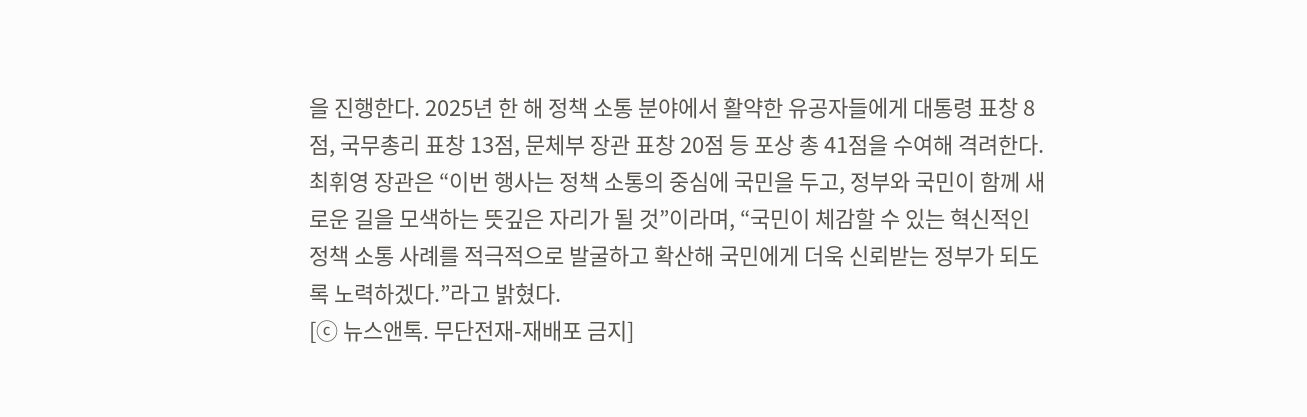을 진행한다. 2025년 한 해 정책 소통 분야에서 활약한 유공자들에게 대통령 표창 8점, 국무총리 표창 13점, 문체부 장관 표창 20점 등 포상 총 41점을 수여해 격려한다.
최휘영 장관은 “이번 행사는 정책 소통의 중심에 국민을 두고, 정부와 국민이 함께 새로운 길을 모색하는 뜻깊은 자리가 될 것”이라며, “국민이 체감할 수 있는 혁신적인 정책 소통 사례를 적극적으로 발굴하고 확산해 국민에게 더욱 신뢰받는 정부가 되도록 노력하겠다.”라고 밝혔다.
[ⓒ 뉴스앤톡. 무단전재-재배포 금지]